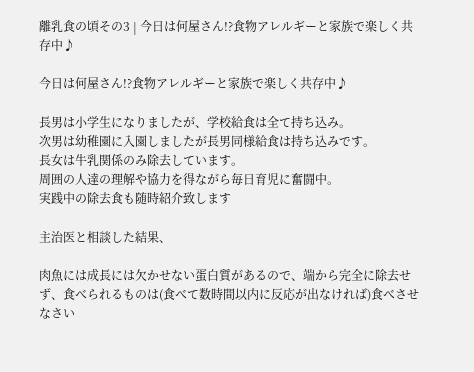離乳食の頃その3 | 今日は何屋さん!?食物アレルギーと家族で楽しく共存中♪

今日は何屋さん!?食物アレルギーと家族で楽しく共存中♪

長男は小学生になりましたが、学校給食は全て持ち込み。
次男は幼稚園に入園しましたが長男同様給食は持ち込みです。
長女は牛乳関係のみ除去しています。
周囲の人達の理解や協力を得ながら毎日育児に奮闘中。
実践中の除去食も随時紹介致します

主治医と相談した結果、

肉魚には成長には欠かせない蛋白質があるので、端から完全に除去せず、食べられるものは(食べて数時間以内に反応が出なければ)食べさせなさい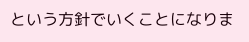という方針でいくことになりま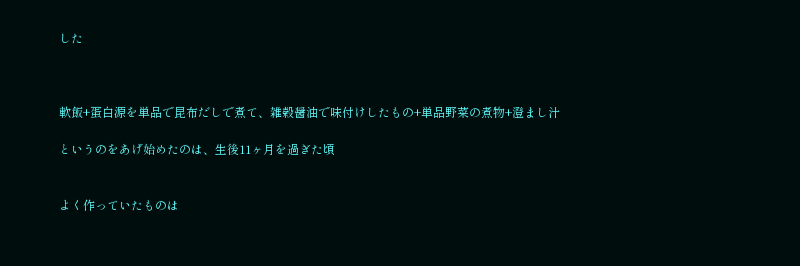した



軟飯+蛋白源を単品で昆布だしで煮て、雑穀醤油で味付けしたもの+単品野菜の煮物+澄まし汁

というのをあげ始めたのは、生後11ヶ月を過ぎた頃


よく作っていたものは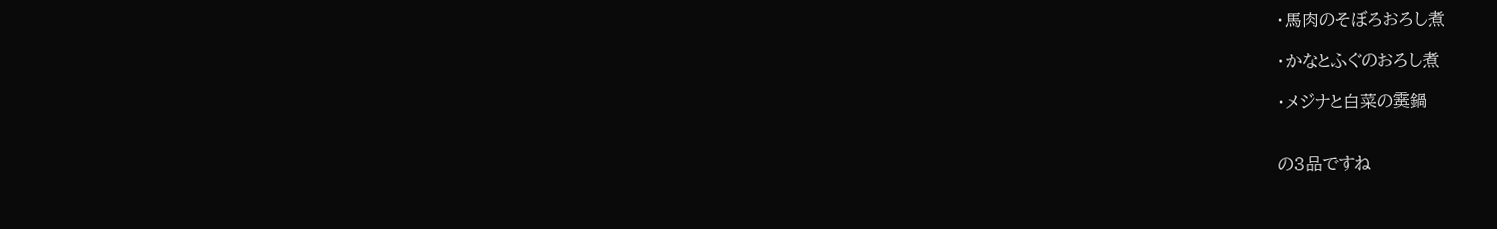・馬肉のそぼろおろし煮

・かなとふぐのおろし煮

・メジナと白菜の霙鍋


の3品ですね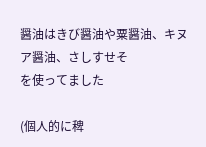醤油はきび醤油や粟醤油、キヌア醤油、さしすせそ
を使ってました

(個人的に稗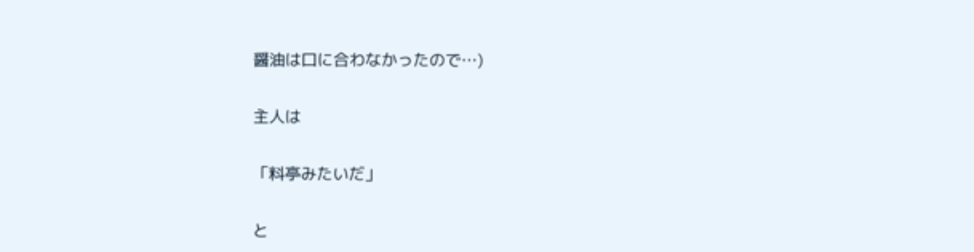醤油は口に合わなかったので…)


主人は


「料亭みたいだ」


と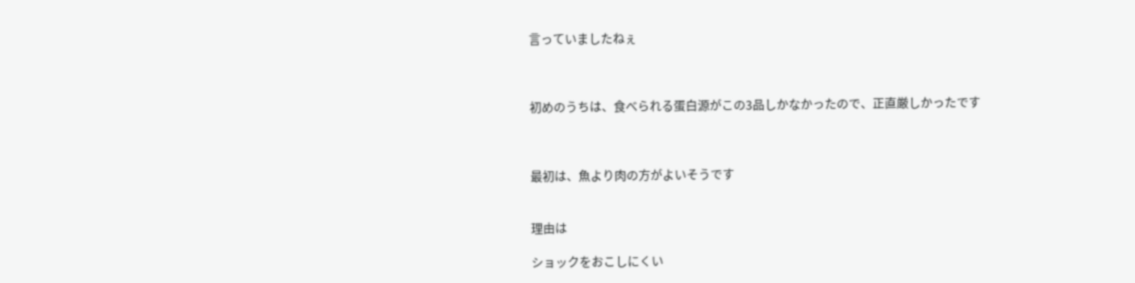言っていましたねぇ



初めのうちは、食べられる蛋白源がこの3品しかなかったので、正直厳しかったです



最初は、魚より肉の方がよいそうです


理由は

ショックをおこしにくい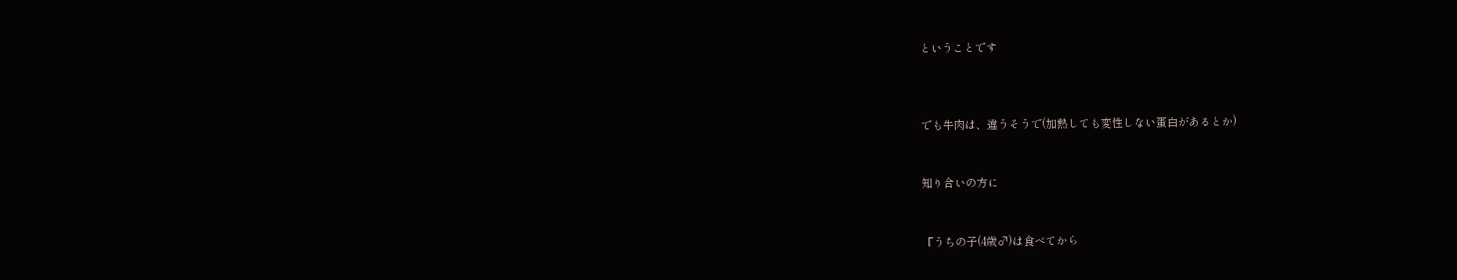ということです



でも牛肉は、違うそうで(加熱しても変性しない蛋白があるとか)


知り合いの方に


『うちの子(4歳♂)は食べてから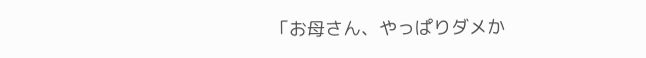「お母さん、やっぱりダメか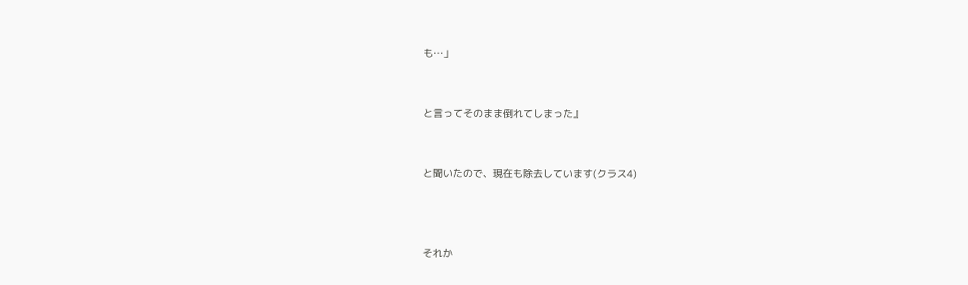も…」


と言ってそのまま倒れてしまった』


と聞いたので、現在も除去しています(クラス4)



それか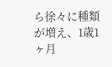ら徐々に種類が増え、1歳1ヶ月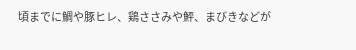頃までに鯛や豚ヒレ、鶏ささみや鮃、まびきなどが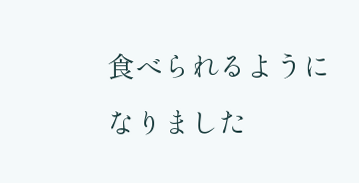食べられるようになりました